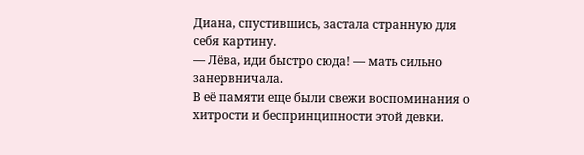Диана, спустившись, застала странную для себя картину.
— Лёва, иди быстро сюда! — мать сильно занервничала.
В её памяти еще были свежи воспоминания о хитрости и беспринципности этой девки.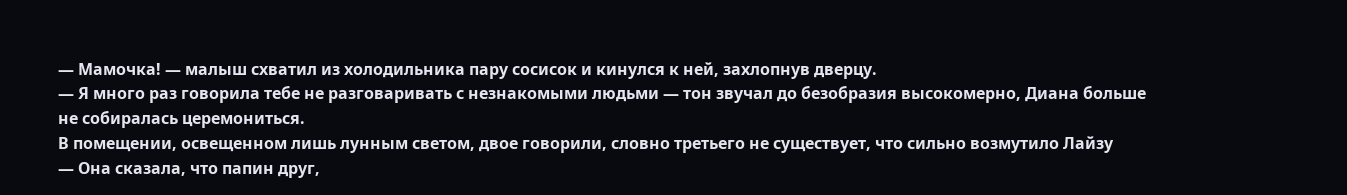— Мамочка! — малыш схватил из холодильника пару сосисок и кинулся к ней, захлопнув дверцу.
— Я много раз говорила тебе не разговаривать с незнакомыми людьми — тон звучал до безобразия высокомерно, Диана больше не собиралась церемониться.
В помещении, освещенном лишь лунным светом, двое говорили, словно третьего не существует, что сильно возмутило Лайзу
— Она сказала, что папин друг,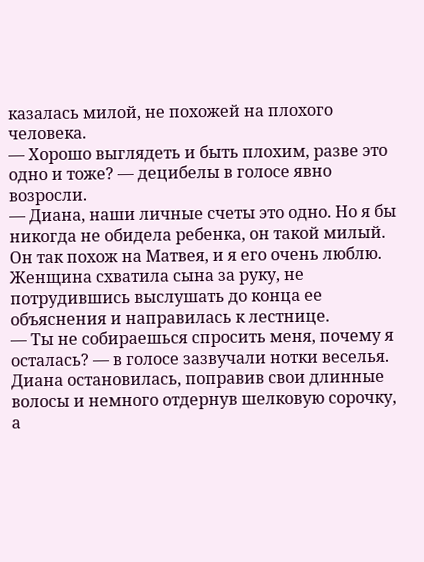казалась милой, не похожей на плохого человека.
— Хорошо выглядеть и быть плохим, разве это одно и тоже? — децибелы в голосе явно возросли.
— Диана, наши личные счеты это одно. Но я бы никогда не обидела ребенка, он такой милый. Он так похож на Матвея, и я его очень люблю.
Женщина схватила сына за руку, не потрудившись выслушать до конца ее объяснения и направилась к лестнице.
— Ты не собираешься спросить меня, почему я осталась? — в голосе зазвучали нотки веселья.
Диана остановилась, поправив свои длинные волосы и немного отдернув шелковую сорочку, а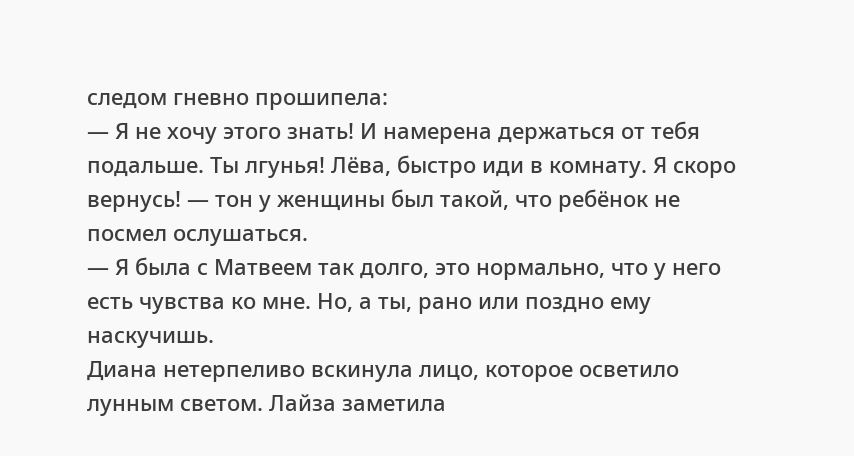следом гневно прошипела:
— Я не хочу этого знать! И намерена держаться от тебя подальше. Ты лгунья! Лёва, быстро иди в комнату. Я скоро вернусь! — тон у женщины был такой, что ребёнок не посмел ослушаться.
— Я была с Матвеем так долго, это нормально, что у него есть чувства ко мне. Но, а ты, рано или поздно ему наскучишь.
Диана нетерпеливо вскинула лицо, которое осветило лунным светом. Лайза заметила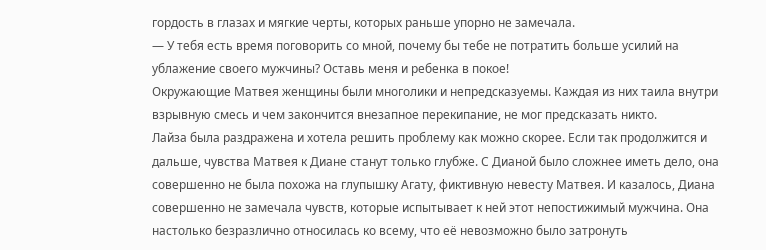гордость в глазах и мягкие черты, которых раньше упорно не замечала.
— У тебя есть время поговорить со мной, почему бы тебе не потратить больше усилий на ублажение своего мужчины? Оставь меня и ребенка в покое!
Окружающие Матвея женщины были многолики и непредсказуемы. Каждая из них таила внутри взрывную смесь и чем закончится внезапное перекипание, не мог предсказать никто.
Лайза была раздражена и хотела решить проблему как можно скорее. Если так продолжится и дальше, чувства Матвея к Диане станут только глубже. С Дианой было сложнее иметь дело, она совершенно не была похожа на глупышку Агату, фиктивную невесту Матвея. И казалось, Диана совершенно не замечала чувств, которые испытывает к ней этот непостижимый мужчина. Она настолько безразлично относилась ко всему, что её невозможно было затронуть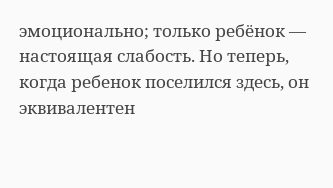эмоционально; только ребёнок — настоящая слабость. Но теперь, когда ребенок поселился здесь, он эквивалентен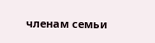членам семьи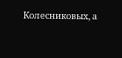Колесниковых, а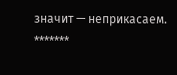значит — неприкасаем.
*******